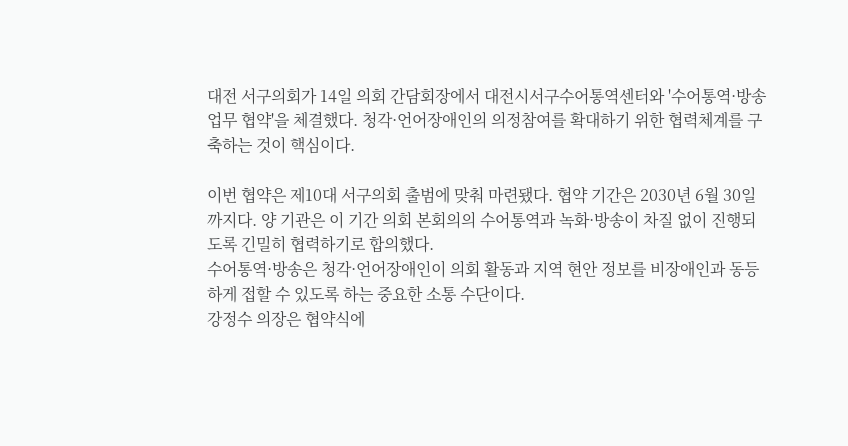대전 서구의회가 14일 의회 간담회장에서 대전시서구수어통역센터와 '수어통역·방송 업무 협약'을 체결했다. 청각·언어장애인의 의정참여를 확대하기 위한 협력체계를 구축하는 것이 핵심이다.

이번 협약은 제10대 서구의회 출범에 맞춰 마련됐다. 협약 기간은 2030년 6월 30일까지다. 양 기관은 이 기간 의회 본회의의 수어통역과 녹화·방송이 차질 없이 진행되도록 긴밀히 협력하기로 합의했다.
수어통역·방송은 청각·언어장애인이 의회 활동과 지역 현안 정보를 비장애인과 동등하게 접할 수 있도록 하는 중요한 소통 수단이다.
강정수 의장은 협약식에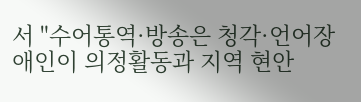서 "수어통역·방송은 청각·언어장애인이 의정활동과 지역 현안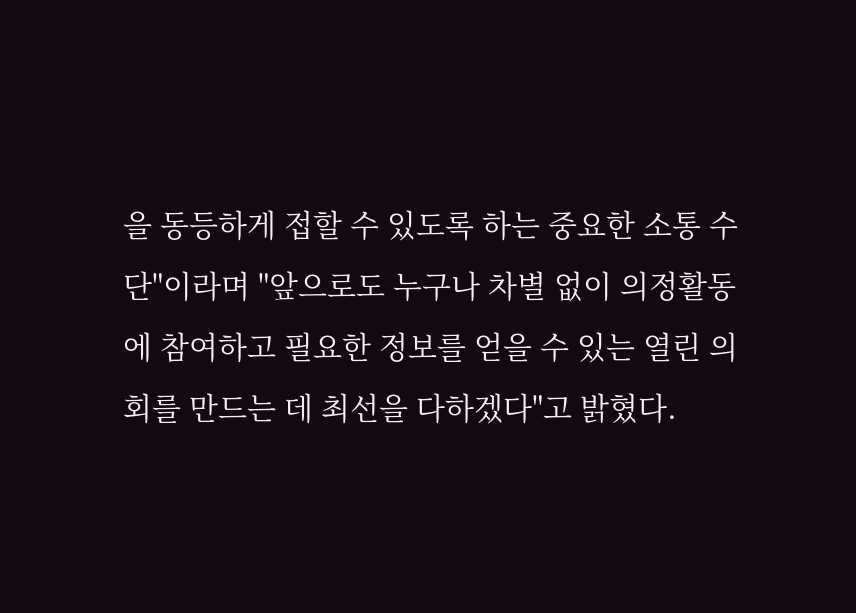을 동등하게 접할 수 있도록 하는 중요한 소통 수단"이라며 "앞으로도 누구나 차별 없이 의정활동에 참여하고 필요한 정보를 얻을 수 있는 열린 의회를 만드는 데 최선을 다하겠다"고 밝혔다.